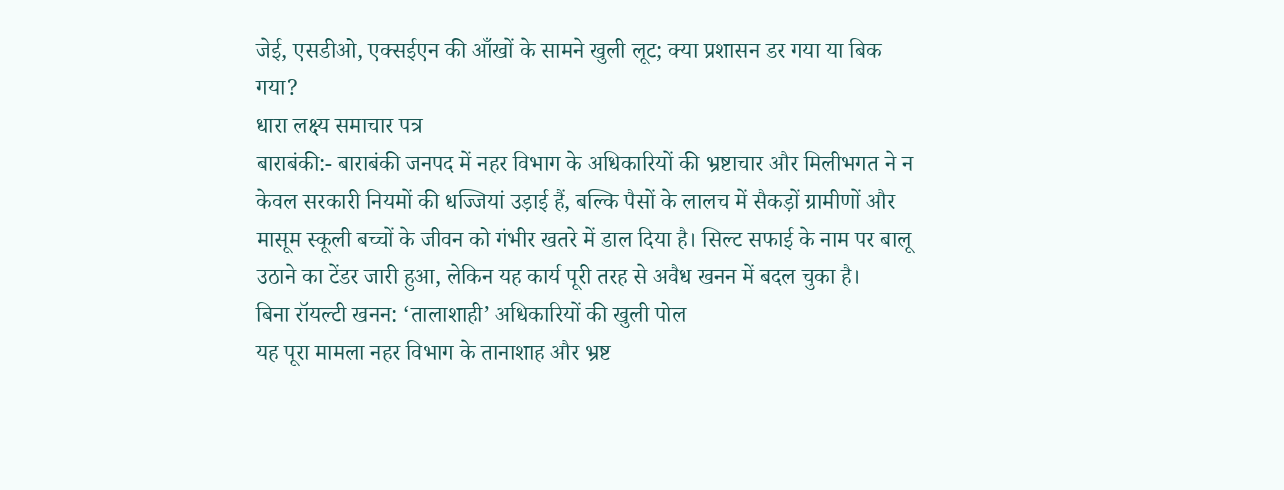जेई, एसडीओ, एक्सईएन की आँखों के सामने खुली लूट; क्या प्रशासन डर गया या बिक गया?
धारा लक्ष्य समाचार पत्र
बाराबंकी:- बाराबंकी जनपद में नहर विभाग के अधिकारियों की भ्रष्टाचार और मिलीभगत ने न केवल सरकारी नियमों की धज्जियां उड़ाई हैं, बल्कि पैसों के लालच में सैकड़ों ग्रामीणों और मासूम स्कूली बच्चों के जीवन को गंभीर खतरे में डाल दिया है। सिल्ट सफाई के नाम पर बालू उठाने का टेंडर जारी हुआ, लेकिन यह कार्य पूरी तरह से अवैध खनन में बदल चुका है।
बिना रॉयल्टी खनन: ‘तालाशाही’ अधिकारियों की खुली पोल
यह पूरा मामला नहर विभाग के तानाशाह और भ्रष्ट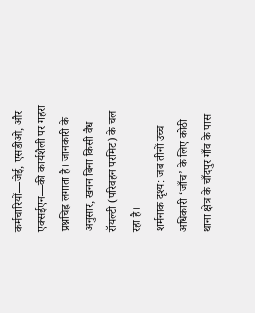कर्मचारियों—जेई, एसडीओ, और एक्सईएन—की कार्यशैली पर गहरा प्रश्नचिह्न लगाता है। जानकारी के अनुसार, खनन बिना किसी वैध रॉयल्टी (परिवहन परमिट) के चल रहा है।
शर्मनाक दृश्य: जब तीनों उच्च अधिकारी ‘जाँच’ के लिए कोठी थाना क्षेत्र के चाँदपुर गाँव के पास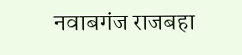नवाबगंज राजबहा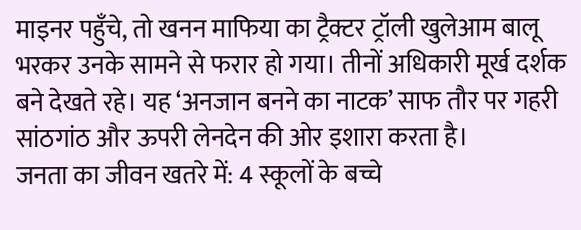माइनर पहुँचे, तो खनन माफिया का ट्रैक्टर ट्रॉली खुलेआम बालू भरकर उनके सामने से फरार हो गया। तीनों अधिकारी मूर्ख दर्शक बने देखते रहे। यह ‘अनजान बनने का नाटक’ साफ तौर पर गहरी सांठगांठ और ऊपरी लेनदेन की ओर इशारा करता है।
जनता का जीवन खतरे में: 4 स्कूलों के बच्चे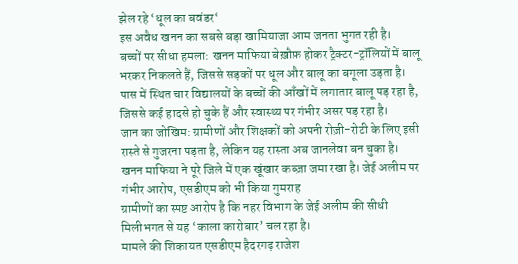झेल रहे ‘धूल का बवंडर‘
इस अवैध खनन का सबसे बड़ा खामियाजा आम जनता भुगत रही है।
बच्चों पर सीधा हमला: खनन माफिया बेख़ौफ़ होकर ट्रैक्टर-ट्रॉलियों में बालू भरकर निकलते हैं, जिससे सड़कों पर धूल और बालू का बगूला उड़ता है। पास में स्थित चार विद्यालयों के बच्चों की आँखों में लगातार बालू पड़ रहा है, जिससे कई हादसे हो चुके हैं और स्वास्थ्य पर गंभीर असर पड़ रहा है।
जान का जोखिम: ग्रामीणों और शिक्षकों को अपनी रोज़ी-रोटी के लिए इसी रास्ते से गुजरना पड़ता है, लेकिन यह रास्ता अब जानलेवा बन चुका है। खनन माफिया ने पूरे जिले में एक खूंखार कब्ज़ा जमा रखा है। जेई अलीम पर गंभीर आरोप, एसडीएम को भी किया गुमराह
ग्रामीणों का स्पष्ट आरोप है कि नहर विभाग के जेई अलीम की सीधी मिलीभगत से यह ‘काला कारोबार’ चल रहा है।
मामले की शिकायत एसडीएम हैदरगढ़ राजेश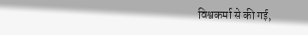विश्वकर्मा से की गई,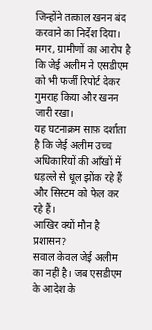जिन्होंने तत्काल खनन बंद करवाने का निर्देश दिया।
मगर, ग्रामीणों का आरोप है कि जेई अलीम ने एसडीएम को भी फर्जी रिपोर्ट देकर गुमराह किया और खनन जारी रखा।
यह घटनाक्रम साफ़ दर्शाता है कि जेई अलीम उच्च अधिकारियों की आँखों में धड़ल्ले से धूल झोंक रहे हैं और सिस्टम को फेल कर रहे हैं।
आखिर क्यों मौन है प्रशासन?
सवाल केवल जेई अलीम का नहीं है। जब एसडीएम के आदेश के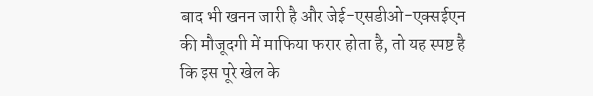बाद भी खनन जारी है और जेई-एसडीओ-एक्सईएन की मौजूदगी में माफिया फरार होता है, तो यह स्पष्ट है कि इस पूरे खेल के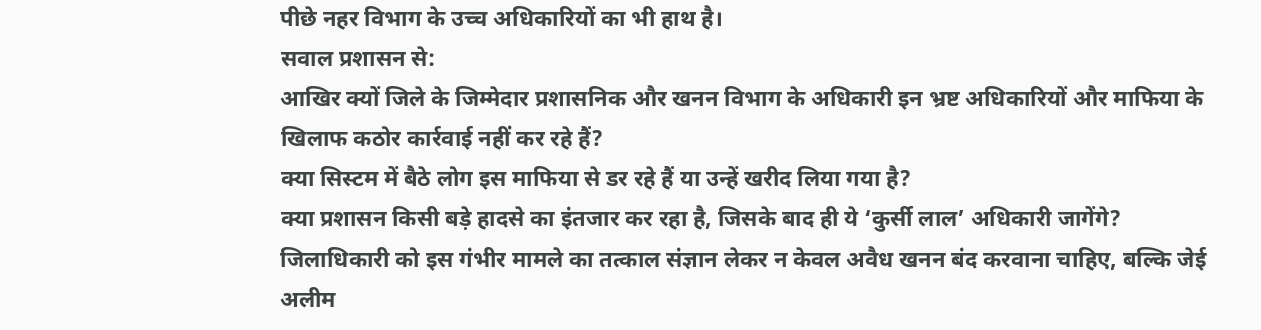पीछे नहर विभाग के उच्च अधिकारियों का भी हाथ है।
सवाल प्रशासन से:
आखिर क्यों जिले के जिम्मेदार प्रशासनिक और खनन विभाग के अधिकारी इन भ्रष्ट अधिकारियों और माफिया के खिलाफ कठोर कार्रवाई नहीं कर रहे हैं?
क्या सिस्टम में बैठे लोग इस माफिया से डर रहे हैं या उन्हें खरीद लिया गया है?
क्या प्रशासन किसी बड़े हादसे का इंतजार कर रहा है, जिसके बाद ही ये ‘कुर्सी लाल’ अधिकारी जागेंगे?
जिलाधिकारी को इस गंभीर मामले का तत्काल संज्ञान लेकर न केवल अवैध खनन बंद करवाना चाहिए, बल्कि जेई अलीम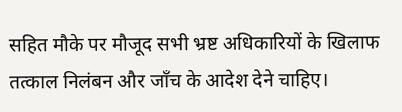सहित मौके पर मौजूद सभी भ्रष्ट अधिकारियों के खिलाफ तत्काल निलंबन और जाँच के आदेश देने चाहिए।